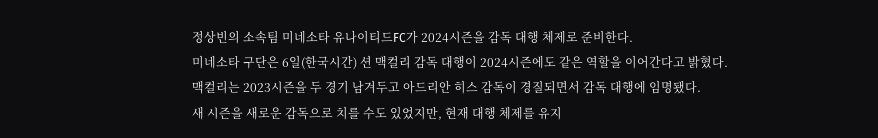정상빈의 소속팀 미네소타 유나이티드FC가 2024시즌을 감독 대행 체제로 준비한다.
미네소타 구단은 6일(한국시간) 션 맥컬리 감독 대행이 2024시즌에도 같은 역할을 이어간다고 밝혔다.
맥컬리는 2023시즌을 두 경기 남겨두고 아드리안 히스 감독이 경질되면서 감독 대행에 임명됐다.
새 시즌을 새로운 감독으로 치를 수도 있었지만, 현재 대행 체제를 유지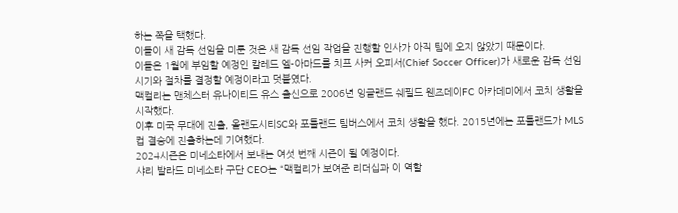하는 쪽을 택했다.
이들이 새 감독 선임을 미룬 것은 새 감독 선임 작업을 진행할 인사가 아직 팀에 오지 않았기 때문이다.
이들은 1월에 부임할 예정인 칼레드 엘-아마드를 치프 사커 오피서(Chief Soccer Officer)가 새로운 감독 선임 시기와 절차를 결정할 예정이라고 덧붙였다.
맥컬리는 맨체스터 유나이티드 유스 출신으로 2006년 잉글랜드 쉐필드 웬즈데이FC 아카데미에서 코치 생활을 시작했다.
이후 미국 무대에 진출, 올랜도시티SC와 포틀랜드 팀버스에서 코치 생활을 했다. 2015년에는 포틀랜드가 MLS컵 결승에 진출하는데 기여했다.
2024시즌은 미네소타에서 보내는 여섯 번째 시즌이 될 예정이다.
샤리 발라드 미네소타 구단 CEO는 “맥컬리가 보여준 리더십과 이 역할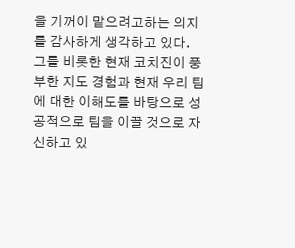을 기꺼이 맡으려고하는 의지를 감사하게 생각하고 있다. 그를 비롯한 현재 코치진이 풍부한 지도 경험과 현재 우리 팀에 대한 이해도를 바탕으로 성공적으로 팀을 이끌 것으로 자신하고 있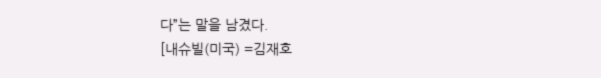다”는 말을 남겼다.
[내슈빌(미국) =김재호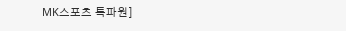MK스포츠 특파원]